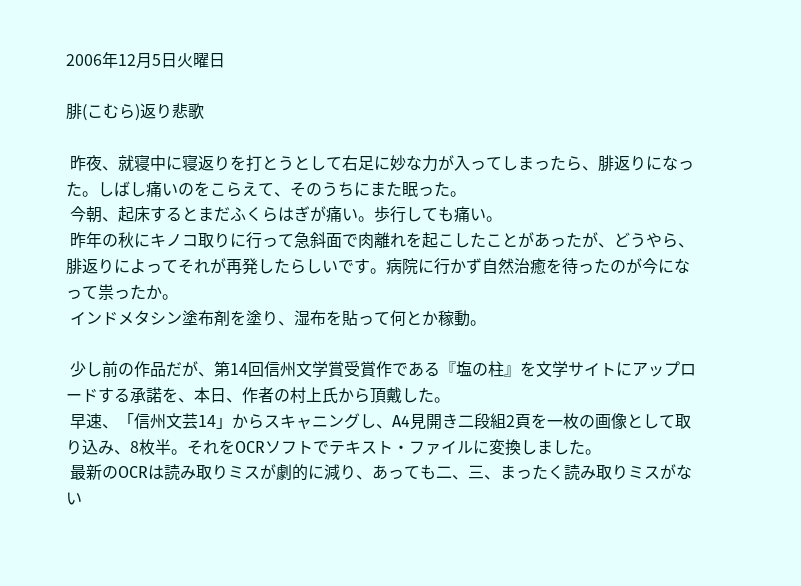2006年12月5日火曜日

腓(こむら)返り悲歌

 昨夜、就寝中に寝返りを打とうとして右足に妙な力が入ってしまったら、腓返りになった。しばし痛いのをこらえて、そのうちにまた眠った。
 今朝、起床するとまだふくらはぎが痛い。歩行しても痛い。
 昨年の秋にキノコ取りに行って急斜面で肉離れを起こしたことがあったが、どうやら、腓返りによってそれが再発したらしいです。病院に行かず自然治癒を待ったのが今になって祟ったか。
 インドメタシン塗布剤を塗り、湿布を貼って何とか稼動。

 少し前の作品だが、第14回信州文学賞受賞作である『塩の柱』を文学サイトにアップロードする承諾を、本日、作者の村上氏から頂戴した。
 早速、「信州文芸14」からスキャニングし、A4見開き二段組2頁を一枚の画像として取り込み、8枚半。それをOCRソフトでテキスト・ファイルに変換しました。
 最新のOCRは読み取りミスが劇的に減り、あっても二、三、まったく読み取りミスがない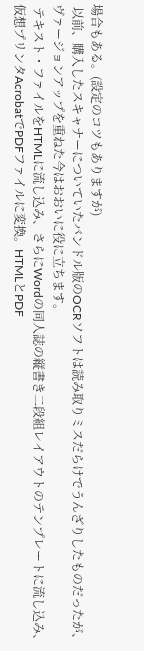場合もある。(設定のコツもありますが)
 以前、購入したスキャナーについていたバンドル版のOCRソフトは読み取りミスだらけでうんざりしたものだったが、ヴァージョンアップを重ねた今はおおいに役に立ちます。
 テキスト・ファイルをHTMLに流し込み、さらにWordの同人誌の縦書き二段組レイアウトのテンプレートに流し込み、仮想プリンタAcrobatでPDFファイルに変換。HTMLとPDF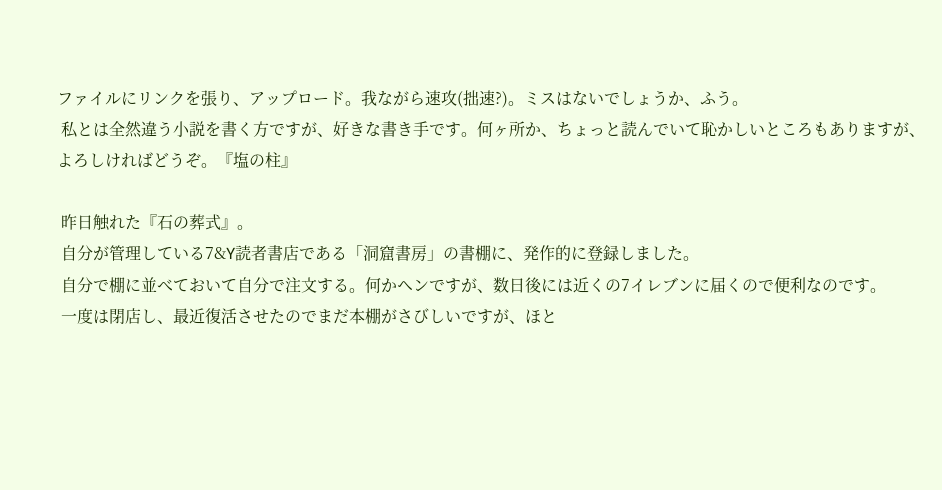ファイルにリンクを張り、アップロード。我ながら速攻(拙速?)。ミスはないでしょうか、ふう。
 私とは全然違う小説を書く方ですが、好きな書き手です。何ヶ所か、ちょっと読んでいて恥かしいところもありますが、よろしければどうぞ。『塩の柱』

 昨日触れた『石の葬式』。
 自分が管理している7&Y読者書店である「洞窟書房」の書棚に、発作的に登録しました。
 自分で棚に並べておいて自分で注文する。何かヘンですが、数日後には近くの7イレブンに届くので便利なのです。
 一度は閉店し、最近復活させたのでまだ本棚がさびしいですが、ほと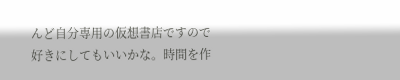んど自分専用の仮想書店ですので好きにしてもいいかな。時間を作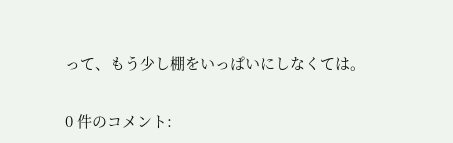って、もう少し棚をいっぱいにしなくては。

0 件のコメント: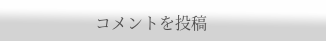コメントを投稿